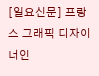[일요신문] 프랑스 그래픽 디자이너인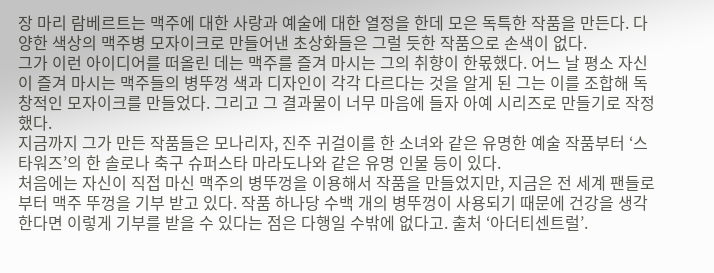장 마리 람베르트는 맥주에 대한 사랑과 예술에 대한 열정을 한데 모은 독특한 작품을 만든다. 다양한 색상의 맥주병 모자이크로 만들어낸 초상화들은 그럴 듯한 작품으로 손색이 없다.
그가 이런 아이디어를 떠올린 데는 맥주를 즐겨 마시는 그의 취향이 한몫했다. 어느 날 평소 자신이 즐겨 마시는 맥주들의 병뚜껑 색과 디자인이 각각 다르다는 것을 알게 된 그는 이를 조합해 독창적인 모자이크를 만들었다. 그리고 그 결과물이 너무 마음에 들자 아예 시리즈로 만들기로 작정했다.
지금까지 그가 만든 작품들은 모나리자, 진주 귀걸이를 한 소녀와 같은 유명한 예술 작품부터 ‘스타워즈’의 한 솔로나 축구 슈퍼스타 마라도나와 같은 유명 인물 등이 있다.
처음에는 자신이 직접 마신 맥주의 병뚜껑을 이용해서 작품을 만들었지만, 지금은 전 세계 팬들로부터 맥주 뚜껑을 기부 받고 있다. 작품 하나당 수백 개의 병뚜껑이 사용되기 때문에 건강을 생각한다면 이렇게 기부를 받을 수 있다는 점은 다행일 수밖에 없다고. 출처 ‘아더티센트럴’.